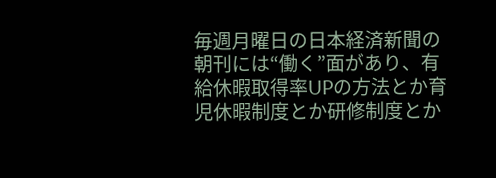毎週月曜日の日本経済新聞の朝刊には“働く”面があり、有給休暇取得率UPの方法とか育児休暇制度とか研修制度とか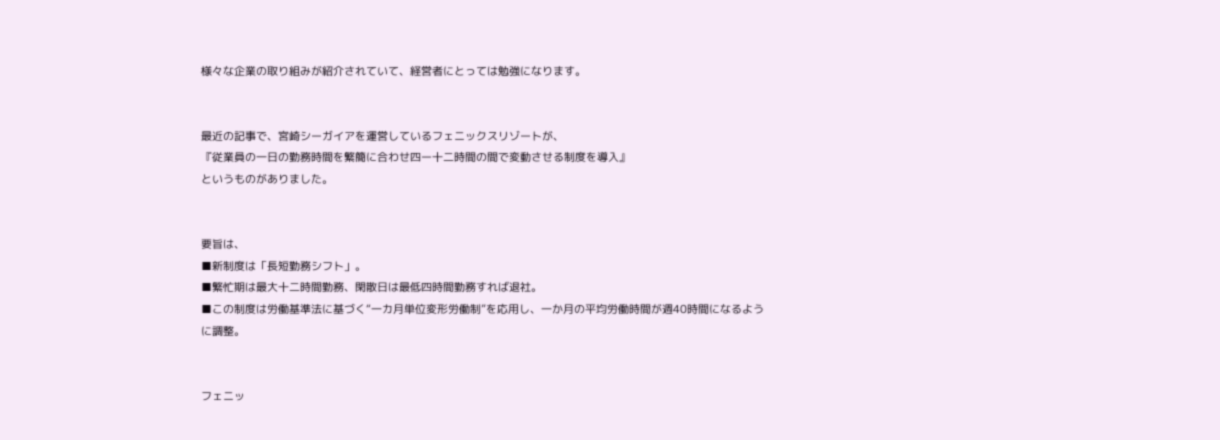様々な企業の取り組みが紹介されていて、経営者にとっては勉強になります。


最近の記事で、宮崎シーガイアを運営しているフェニックスリゾートが、
『従業員の一日の勤務時間を繁簡に合わせ四ー十二時間の間で変動させる制度を導入』
というものがありました。


要旨は、
■新制度は「長短勤務シフト」。
■繁忙期は最大十二時間勤務、閑散日は最低四時間勤務すれば退社。
■この制度は労働基準法に基づく“一カ月単位変形労働制”を応用し、一か月の平均労働時間が週40時間になるように調整。


フェニッ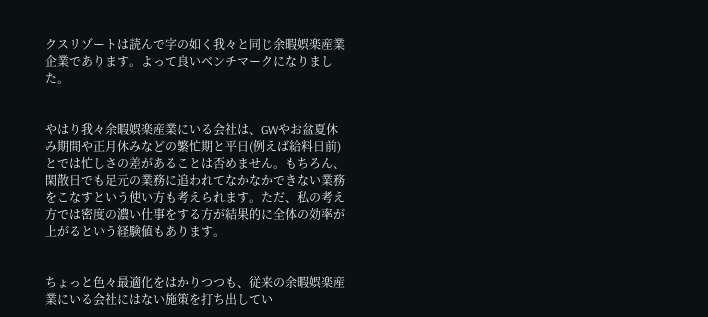クスリゾートは読んで字の如く我々と同じ余暇娯楽産業企業であります。よって良いベンチマークになりました。


やはり我々余暇娯楽産業にいる会社は、GWやお盆夏休み期間や正月休みなどの繁忙期と平日(例えば給料日前)とでは忙しさの差があることは否めません。もちろん、閑散日でも足元の業務に追われてなかなかできない業務をこなすという使い方も考えられます。ただ、私の考え方では密度の濃い仕事をする方が結果的に全体の効率が上がるという経験値もあります。


ちょっと色々最適化をはかりつつも、従来の余暇娯楽産業にいる会社にはない施策を打ち出してい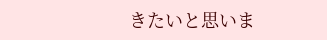きたいと思いま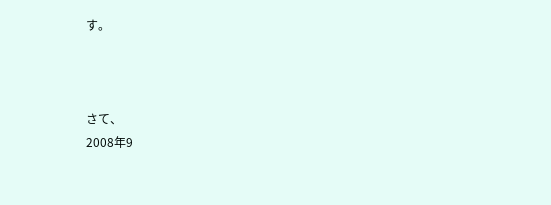す。



さて、
2008年9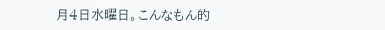月4日水曜日。こんなもん的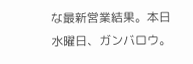な最新営業結果。本日水曜日、ガンバロウ。